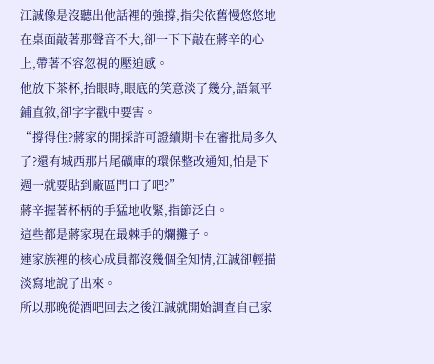江誠像是沒聽出他話裡的強撐,指尖依舊慢悠悠地在桌面敲著那聲音不大,卻一下下敲在蔣辛的心上,帶著不容忽視的壓迫感。
他放下茶杯,抬眼時,眼底的笑意淡了幾分,語氣平鋪直敘,卻字字戳中要害。
“撐得住?蔣家的開採許可證續期卡在審批局多久了?還有城西那片尾礦庫的環保整改通知,怕是下週一就要貼到廠區門口了吧?”
蔣辛握著杯柄的手猛地收緊,指節泛白。
這些都是蔣家現在最棘手的爛攤子。
連家族裡的核心成員都沒幾個全知情,江誠卻輕描淡寫地說了出來。
所以那晚從酒吧回去之後江誠就開始調查自己家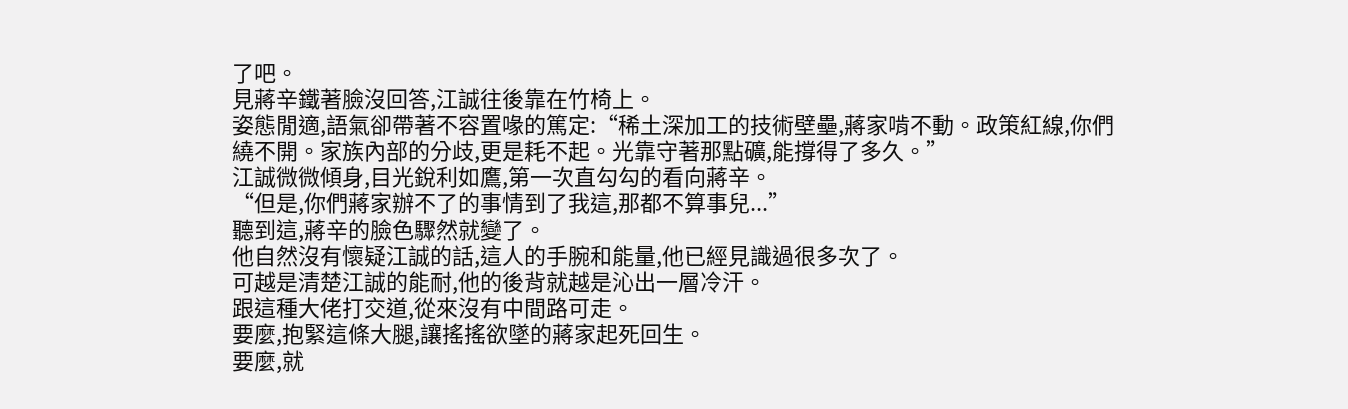了吧。
見蔣辛鐵著臉沒回答,江誠往後靠在竹椅上。
姿態閒適,語氣卻帶著不容置喙的篤定:“稀土深加工的技術壁壘,蔣家啃不動。政策紅線,你們繞不開。家族內部的分歧,更是耗不起。光靠守著那點礦,能撐得了多久。”
江誠微微傾身,目光銳利如鷹,第一次直勾勾的看向蔣辛。
“但是,你們蔣家辦不了的事情到了我這,那都不算事兒...”
聽到這,蔣辛的臉色驟然就變了。
他自然沒有懷疑江誠的話,這人的手腕和能量,他已經見識過很多次了。
可越是清楚江誠的能耐,他的後背就越是沁出一層冷汗。
跟這種大佬打交道,從來沒有中間路可走。
要麼,抱緊這條大腿,讓搖搖欲墜的蔣家起死回生。
要麼,就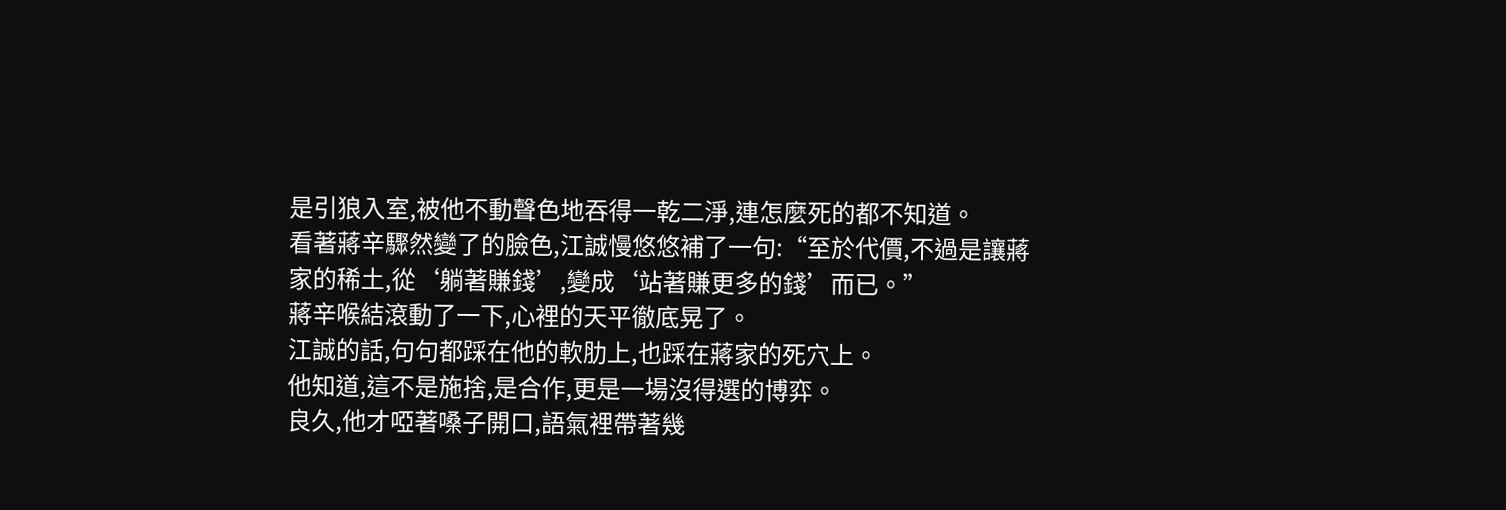是引狼入室,被他不動聲色地吞得一乾二淨,連怎麼死的都不知道。
看著蔣辛驟然變了的臉色,江誠慢悠悠補了一句:“至於代價,不過是讓蔣家的稀土,從‘躺著賺錢’,變成‘站著賺更多的錢’而已。”
蔣辛喉結滾動了一下,心裡的天平徹底晃了。
江誠的話,句句都踩在他的軟肋上,也踩在蔣家的死穴上。
他知道,這不是施捨,是合作,更是一場沒得選的博弈。
良久,他才啞著嗓子開口,語氣裡帶著幾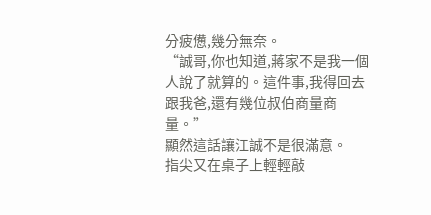分疲憊,幾分無奈。
“誠哥,你也知道,蔣家不是我一個人說了就算的。這件事,我得回去跟我爸,還有幾位叔伯商量商量。”
顯然這話讓江誠不是很滿意。
指尖又在桌子上輕輕敲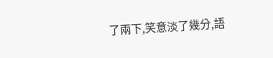了兩下,笑意淡了幾分,語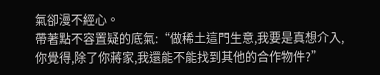氣卻漫不經心。
帶著點不容置疑的底氣:“做稀土這門生意,我要是真想介入,你覺得,除了你蔣家,我還能不能找到其他的合作物件?”